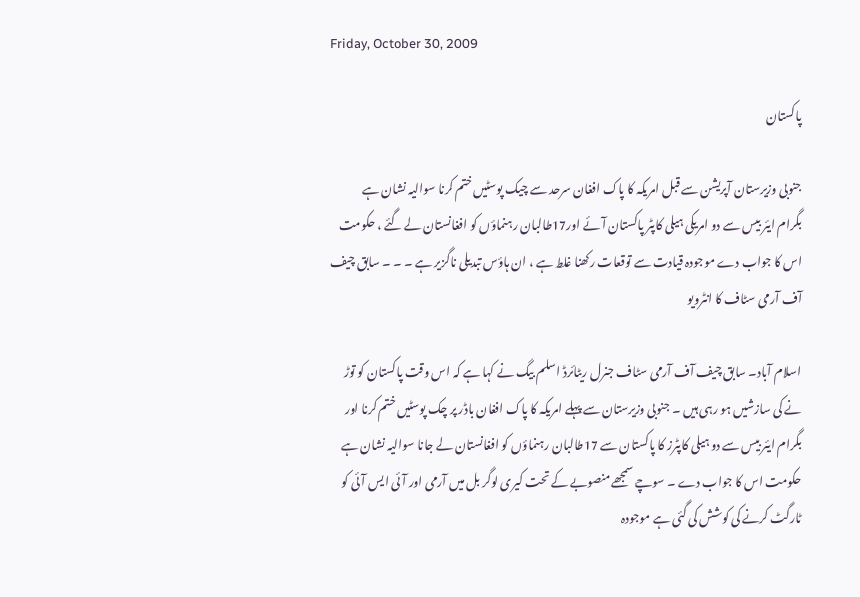Friday, October 30, 2009

پاکستان

جنوبی وزیرستان آپریشن سے قبل امریکہ کا پاک افغان سرحد سے چیک پوسٹیں ختم کرنا سوالیہ نشان ہے
بگرام ایئر بیس سے دو امریکی ہیلی کاپٹر پاکستان آئے اور17طالبان رہنماؤں کو افغانستان لے گئے ، حکومت اس کا جواب دے موجودہ قیادت سے توقعات رکھنا غلط ہے ، ان ہاؤس تبدیلی ناگزیر ہے ۔ ۔ ۔ سابق چیف آف آرمی سٹاف کا انٹرویو

اسلام آباد۔ سابق چیف آف آرمی سٹاف جنرل ریٹائرڈ اسلم بیگ نے کہا ہے کہ اس وقت پاکستان کو توڑ نے کی سازشیں ہو رہی ہیں ۔ جنوبی وزیرستان سے پہلے امریکہ کا پاک افغان باڈر پر چک پوسٹیں ختم کرنا اور بگرام ایئر بیس سے دو ہیلی کاپٹرز کا پاکستان سے 17طالبان رہنماؤں کو افغانستان لے جانا سوالیہ نشان ہے حکومت اس کا جواب دے ۔ سوچے سمجھے منصوبے کے تحت کیری لوگر بل میں آرمی اور آئی ایس آئی کو ٹارگٹ کرنے کی کوشش کی گئی ہے موجودہ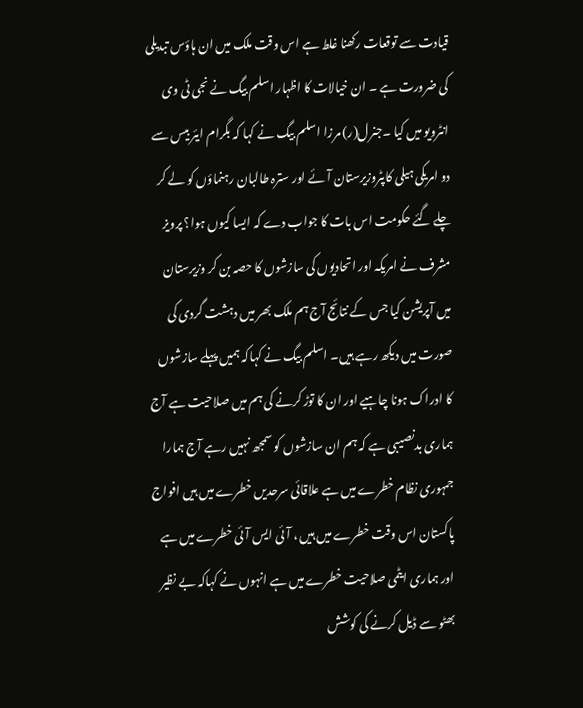قیادت سے توقعات رکھنا غلط ہے اس وقت ملک میں ان ہاؤس تبدیلی کی ضرورت ہے ۔ ان خیالات کا اظہار اسلم بیگ نے نجی ٹی وی انٹرویو میں کیا ۔جنرل(ر) مرزا اسلم بیگ نے کہا کہ بگرام ایئر بیس سے دو امریکی ہیلی کاپٹروزیرستان آئے اور سترہ طالبان رہنماؤں کو لے کر چلے گئے حکومت اس بات کا جواب دے کہ ایسا کیوں ہوا؟ پرویز مشرف نے امریکہ اور اتحادیوں کی سازشوں کا حصہ بن کر وزیرستان میں آپریشن کیا جس کے نتائج آج ہم ملک بھر میں دہشت گردی کی صورت میں دیکھ رہے ہیں۔ اسلم بیگ نے کہاکہ ہمیں پہلے سازشوں کا ادراک ہونا چاہیے اور ان کا توڑ کرنے کی ہم میں صلاحیت ہے آج ہماری بدنصیبی ہے کہ ہم ان سازشوں کو سمجھ نہیں رہے آج ہمارا جمہوری نظام خطرے میں ہے علاقائی سرحدیں خطرے میں ہیں افواج پاکستان اس وقت خطرے میں ہیں ، آئی ایس آئی خطرے میں ہے اور ہماری ایٹمی صلاحیت خطرے میں ہے انہوں نے کہاکہ بے نظیر بھٹو سے ڈیل کرنے کی کوشش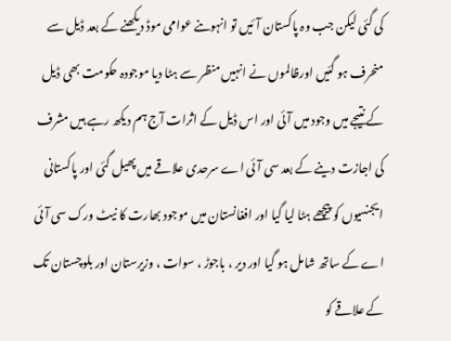کی گئی لیکن جب وہ پاکستان آئیں تو انہوںنے عوامی موڈ دیکھنے کے بعد ڈیل سے منحرف ہو گئیں اورظالموں نے انہیں منظر سے ہٹا دیا موجودہ حکومت بھی ڈیل کے نتیجے میں وجود میں آئی اور اس ڈیل کے اثرات آج ہم دیکھ رہے ہیں مشرف کی اجازت دینے کے بعد سی آئی اے سرحدی علاقے میں پھیل گئی اور پاکستانی ایجنسیوں کو پیچھے ہٹا لیا گیا اور افغانستان میں موجود بھارت کا نیٹ ورک سی آئی اے کے ساتھ شامل ہو گیا اور دیر ، باجوڑ ، سوات ، وزیرستان اور بلوچستان تک کے علاقے کو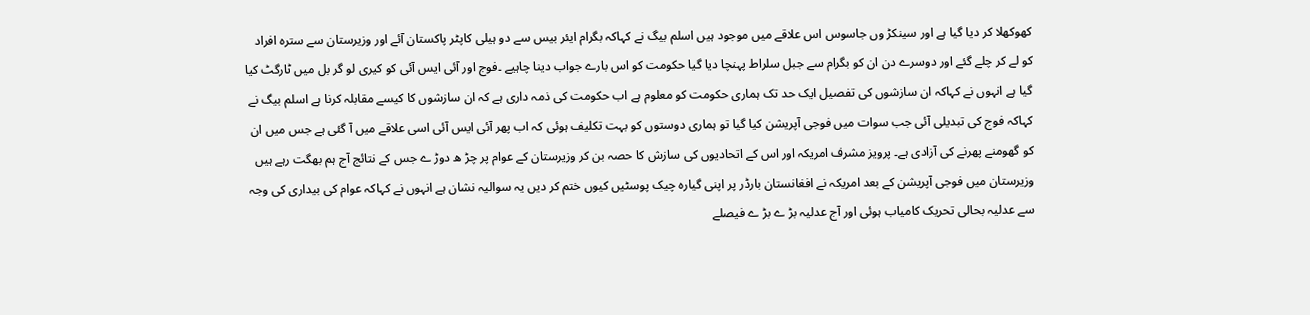کھوکھلا کر دیا گیا ہے اور سینکڑ وں جاسوس اس علاقے میں موجود ہیں اسلم بیگ نے کہاکہ بگرام ایئر بیس سے دو ہیلی کاپٹر پاکستان آئے اور وزیرستان سے سترہ افراد کو لے کر چلے گئے اور دوسرے دن ان کو بگرام سے جبل سلراط پہنچا دیا گیا حکومت کو اس بارے جواب دینا چاہیے ۔فوج اور آئی ایس آئی کو کیری لو گر بل میں ٹارگٹ کیا گیا ہے انہوں نے کہاکہ ان سازشوں کی تفصیل ایک حد تک ہماری حکومت کو معلوم ہے اب حکومت کی ذمہ داری ہے کہ ان سازشوں کا کیسے مقابلہ کرنا ہے اسلم بیگ نے کہاکہ فوج کی تبدیلی آئی جب سوات میں فوجی آپریشن کیا گیا تو ہماری دوستوں کو بہت تکلیف ہوئی کہ اب پھر آئی ایس آئی اسی علاقے میں آ گئی ہے جس میں ان کو گھومنے پھرنے کی آزادی ہے۔ پرویز مشرف امریکہ اور اس کے اتحادیوں کی سازش کا حصہ بن کر وزیرستان کے عوام پر چڑ ھ دوڑ ے جس کے نتائج آج ہم بھگت رہے ہیں وزیرستان میں فوجی آپریشن کے بعد امریکہ نے افغانستان بارڈر پر اپنی گیارہ چیک پوسٹیں کیوں ختم کر دیں یہ سوالیہ نشان ہے انہوں نے کہاکہ عوام کی بیداری کی وجہ سے عدلیہ بحالی تحریک کامیاب ہوئی اور آج عدلیہ بڑ ے بڑ ے فیصلے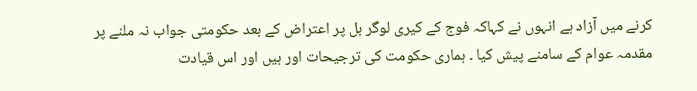کرنے میں آزاد ہے انہوں نے کہاکہ فوج کے کیری لوگر بل پر اعتراض کے بعد حکومتی جواب نہ ملنے پر مقدمہ عوام کے سامنے پیش کیا ۔ ہماری حکومت کی ترجیحات اور ہیں اور اس قیادت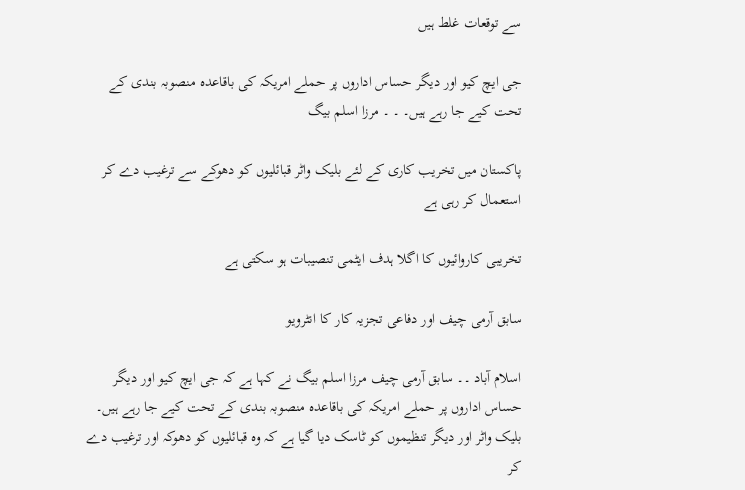سے توقعات غلط ہیں

جی ایچ کیو اور دیگر حساس اداروں پر حملے امریکہ کی باقاعدہ منصوبہ بندی کے تحت کیے جا رہے ہیں۔ ۔ ۔ مرزا اسلم بیگ

پاکستان میں تخریب کاری کے لئے بلیک واٹر قبائلیوں کو دھوکے سے ترغیب دے کر استعمال کر رہی ہے

تخریبی کاروائیوں کا اگلا ہدف ایٹمی تنصیبات ہو سکتی ہے

سابق آرمی چیف اور دفاعی تجزیہ کار کا انٹرویو

اسلام آباد ۔۔ سابق آرمی چیف مرزا اسلم بیگ نے کہا ہے کہ جی ایچ کیو اور دیگر حساس اداروں پر حملے امریکہ کی باقاعدہ منصوبہ بندی کے تحت کیے جا رہے ہیں۔ بلیک واٹر اور دیگر تنظیموں کو ٹاسک دیا گیا ہے کہ وہ قبائلیوں کو دھوکہ اور ترغیب دے کر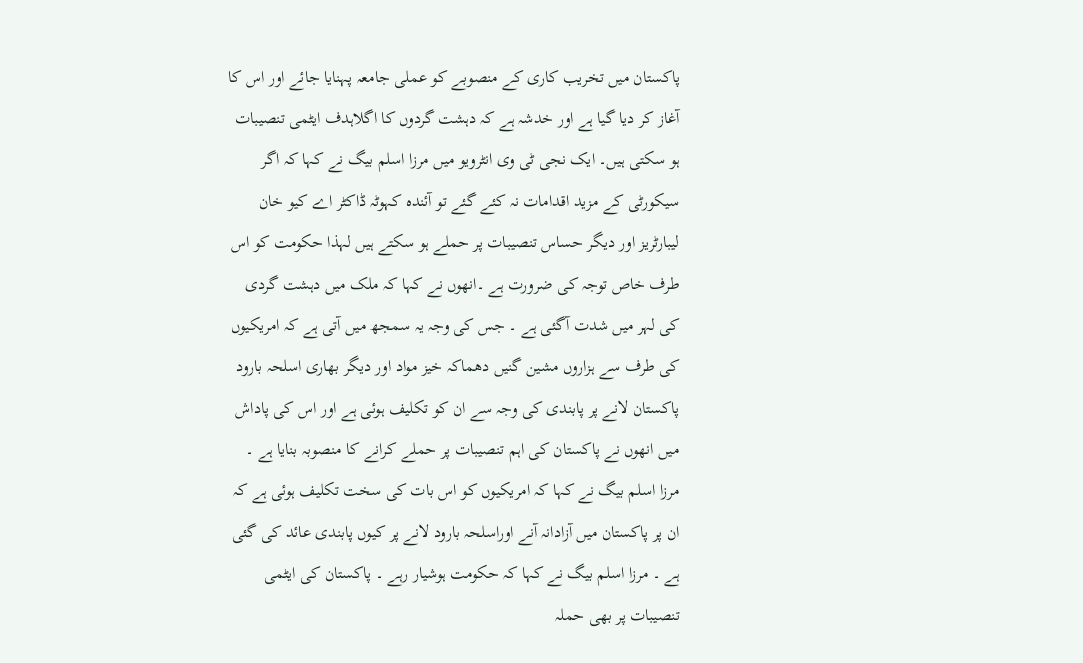پاکستان میں تخریب کاری کے منصوبے کو عملی جامعہ پہنایا جائے اور اس کا آغاز کر دیا گیا ہے اور خدشہ ہے کہ دہشت گردوں کا اگلاہدف ایٹمی تنصیبات ہو سکتی ہیں۔ ایک نجی ٹی وی انٹرویو میں مرزا اسلم بیگ نے کہا کہ اگر سیکورٹی کے مزید اقدامات نہ کئے گئے تو آئندہ کہوٹہ ڈاکٹر اے کیو خان لیبارٹریز اور دیگر حساس تنصیبات پر حملے ہو سکتے ہیں لہذا حکومت کو اس طرف خاص توجہ کی ضرورت ہے ۔انھوں نے کہا کہ ملک میں دہشت گردی کی لہر میں شدت آگئی ہے ۔ جس کی وجہ یہ سمجھ میں آتی ہے کہ امریکیوں کی طرف سے ہزاروں مشین گنیں دھماکہ خیز مواد اور دیگر بھاری اسلحہ بارود پاکستان لانے پر پابندی کی وجہ سے ان کو تکلیف ہوئی ہے اور اس کی پاداش میں انھوں نے پاکستان کی اہم تنصیبات پر حملے کرانے کا منصوبہ بنایا ہے ۔ مرزا اسلم بیگ نے کہا کہ امریکیوں کو اس بات کی سخت تکلیف ہوئی ہے کہ ان پر پاکستان میں آزادانہ آنے اوراسلحہ بارود لانے پر کیوں پابندی عائد کی گئی ہے ۔ مرزا اسلم بیگ نے کہا کہ حکومت ہوشیار رہے ۔ پاکستان کی ایٹمی تنصیبات پر بھی حملہ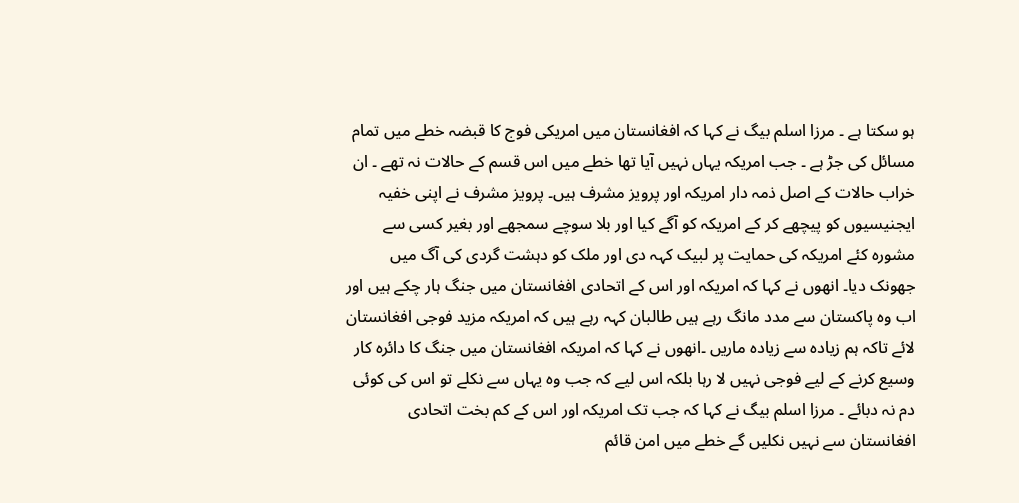ہو سکتا ہے ۔ مرزا اسلم بیگ نے کہا کہ افغانستان میں امریکی فوج کا قبضہ خطے میں تمام مسائل کی جڑ ہے ۔ جب امریکہ یہاں نہیں آیا تھا خطے میں اس قسم کے حالات نہ تھے ۔ ان خراب حالات کے اصل ذمہ دار امریکہ اور پرویز مشرف ہیں۔ پرویز مشرف نے اپنی خفیہ ایجنیسیوں کو پیچھے کر کے امریکہ کو آگے کیا اور بلا سوچے سمجھے اور بغیر کسی سے مشورہ کئے امریکہ کی حمایت پر لبیک کہہ دی اور ملک کو دہشت گردی کی آگ میں جھونک دیا۔ انھوں نے کہا کہ امریکہ اور اس کے اتحادی افغانستان میں جنگ ہار چکے ہیں اور اب وہ پاکستان سے مدد مانگ رہے ہیں طالبان کہہ رہے ہیں کہ امریکہ مزید فوجی افغانستان لائے تاکہ ہم زیادہ سے زیادہ ماریں ۔انھوں نے کہا کہ امریکہ افغانستان میں جنگ کا دائرہ کار وسیع کرنے کے لیے فوجی نہیں لا رہا بلکہ اس لیے کہ جب وہ یہاں سے نکلے تو اس کی کوئی دم نہ دبائے ۔ مرزا اسلم بیگ نے کہا کہ جب تک امریکہ اور اس کے کم بخت اتحادی افغانستان سے نہیں نکلیں گے خطے میں امن قائم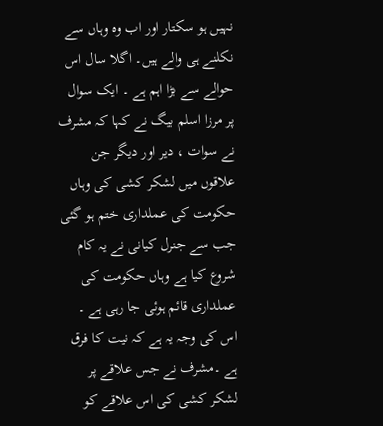نہیں ہو سکتار اور اب وہ وہاں سے نکلنے ہی والے ہیں۔ اگلا سال اس حوالے سے بڑا اہم ہے ۔ ایک سوال پر مرزا اسلم بیگ نے کہا کہ مشرف نے سوات ، دیر اور دیگر جن علاقوں میں لشکر کشی کی وہاں حکومت کی عملداری ختم ہو گئی جب سے جنرل کیانی نے یہ کام شروع کیا ہے وہاں حکومت کی عملداری قائم ہوئی جا رہی ہے ۔ اس کی وجہ یہ ہے کہ نیت کا فرق ہے ۔مشرف نے جس علاقے پر لشکر کشی کی اس علاقے کو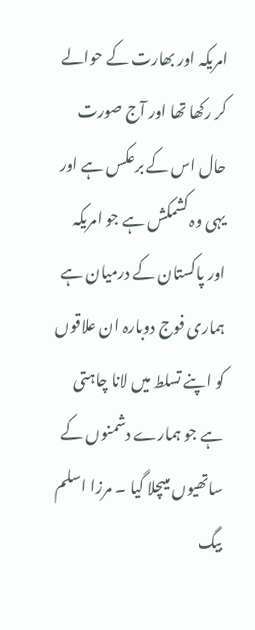امریکہ اور بھارت کے حوالے کر رکھا تھا اور آج صورت حال اس کے برعکس ہے اور یہی وہ کشمکش ہے جو امریکہ اور پاکستان کے درمیان ہے ہماری فوج دوبارہ ان علاقوں کو اپنے تسلط میں لانا چاہتی ہے جو ہمارے دشمنوں کے ساتھیوں میںچلا گیا ۔ مرزا اسلم بیگ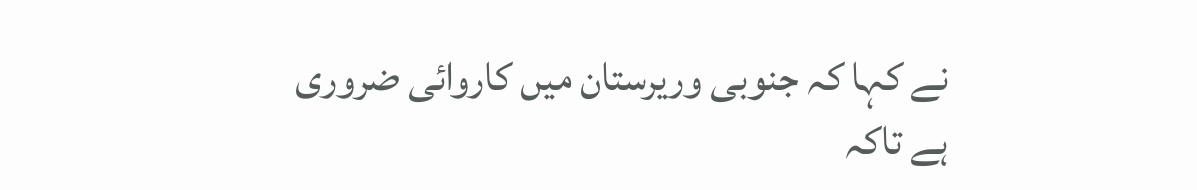نے کہا کہ جنوبی وریرستان میں کاروائی ضروری ہے تاکہ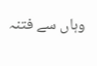وہاں سے فتنہ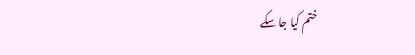ختم کیا جا سکے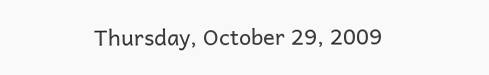Thursday, October 29, 2009